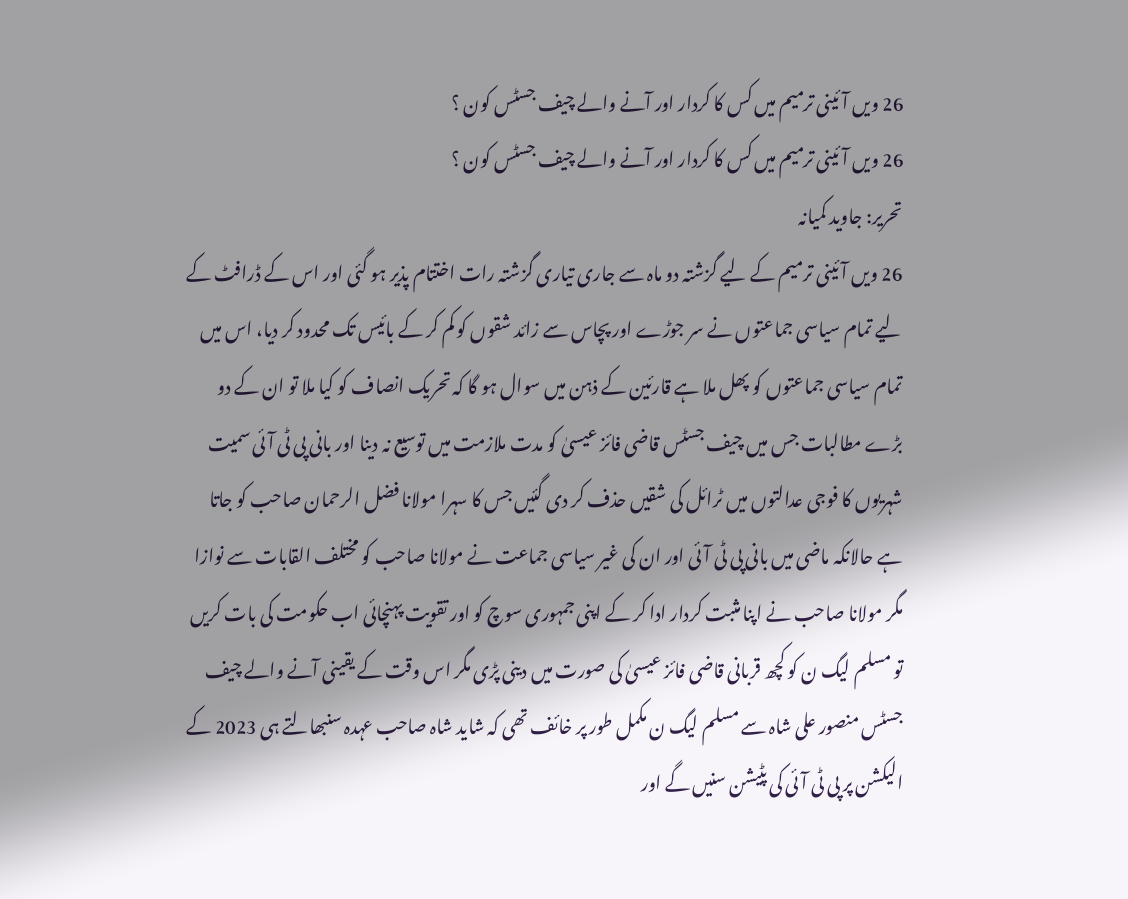26 ویں آئینی ترمیم میں کس کا کردار اور آنے والے چیف جسٹس کون ؟
26 ویں آئینی ترمیم میں کس کا کردار اور آنے والے چیف جسٹس کون ؟
تحریر: جاوید کمیانہ
26 ویں آئینی ترمیم کے لیے گزشتہ دو ماہ سے جاری تیاری گزشتہ رات اختتام پذیر ہو گئی اور اس کے ڈرافٹ کے لیے تمام سیاسی جماعتوں نے سر جوڑے اور پچاس سے زائد شقوں کو کم کر کے بائیس تک محدود کر دیا، اس میں تمام سیاسی جماعتوں کو پھل ملا ہے قارئین کے ذہن میں سوال ہو گا کہ تحریک انصاف کو کیا ملا تو ان کے دو بڑے مطالبات جس میں چیف جسٹس قاضی فائز عیسیٰ کو مدت ملازمت میں توسیع نہ دینا اور بانی پی ٹی آئی سمیت شہریوں کا فوجی عدالتوں میں ٹرائل کی شقیں حذف کر دی گئیں جس کا سہرا مولانا فضل الرحمان صاحب کو جاتا ہے حالانکہ ماضی میں بانی پی ٹی آئی اور ان کی غیر سیاسی جماعت نے مولانا صاحب کو مختلف القابات سے نوازا مگر مولانا صاحب نے اپنا مثبت کردار ادا کر کے اپنی جمہوری سوچ کو اور تقویت پہنچائی اب حکومت کی بات کریں تو مسلم لیگ ن کو کچھ قربانی قاضی فائز عیسیٰ کی صورت میں دینی پڑی مگر اس وقت کے یقینی آنے والے چیف جسٹس منصور علی شاہ سے مسلم لیگ ن مکمل طور پر خائف تھی کہ شاید شاہ صاحب عہدہ سنبھالتے ہی 2023 کے الیکشن پر پی ٹی آئی کی پٹیشن سنیں گے اور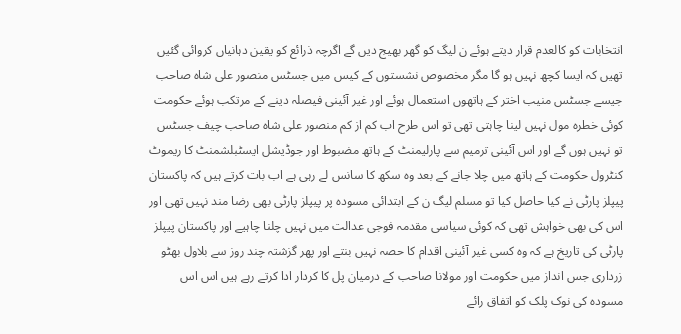انتخابات کو کالعدم قرار دیتے ہوئے ن لیگ کو گھر بھیج دیں گے اگرچہ ذرائع کو یقین دہانیاں کروائی گئیں تھیں کہ ایسا کچھ نہیں ہو گا مگر مخصوص نشستوں کے کیس میں جسٹس منصور علی شاہ صاحب جیسے جسٹس منیب اختر کے ہاتھوں استعمال ہوئے اور غیر آئینی فیصلہ دینے کے مرتکب ہوئے حکومت کوئی خطرہ مول نہیں لینا چاہتی تھی تو اس طرح اب کم از کم منصور علی شاہ صاحب چیف جسٹس تو نہیں ہوں گے اور اس آئینی ترمیم سے پارلیمنٹ کے ہاتھ مضبوط اور جوڈیشل ایسٹبلشمنٹ کا ریموٹ کنٹرول حکومت کے ہاتھ میں چلا جانے کے بعد وہ سکھ کا سانس لے رہی ہے اب بات کرتے ہیں کہ پاکستان پیپلز پارٹی نے کیا حاصل کیا تو مسلم لیگ ن کے ابتدائی مسودہ پر پیپلز پارٹی بھی رضا مند نہیں تھی اور اس کی بھی خواہش تھی کہ کوئی سیاسی مقدمہ فوجی عدالت میں نہیں چلنا چاہیے اور پاکستان پیپلز پارٹی کی تاریخ ہے کہ وہ کسی غیر آئینی اقدام کا حصہ نہیں بنتے اور پھر گزشتہ چند روز سے بلاول بھٹو زرداری جس انداز میں حکومت اور مولانا صاحب کے درمیان پل کا کردار ادا کرتے رہے ہیں اس اس مسودہ کی نوک پلک کو اتفاق رائے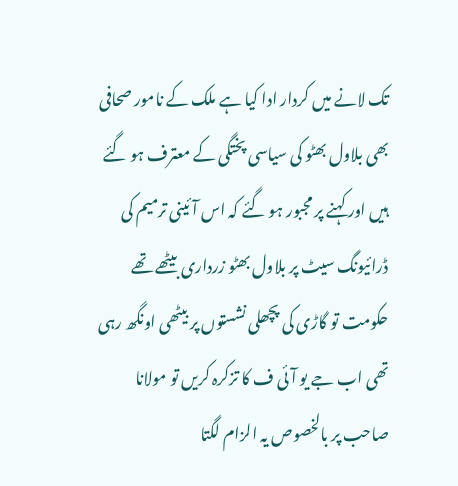تک لانے میں کردار ادا کیا ہے ملک کے نامور صحافی بھی بلاول بھٹو کی سیاسی پختگی کے معترف ہو گئے ہیں اور کہنے پر مجبور ہو گئے کہ اس آئینی ترمیم کی ڈرائیونگ سیٹ پر بلاول بھٹو زرداری بیٹھے تھے حکومت تو گاڑی کی پچھلی نشستوں پر بیٹھی اونگھ رہی تھی اب جے یو آئی ف کا تزکرہ کریں تو مولانا صاحب پر بالخصوص یہ الزام لگتا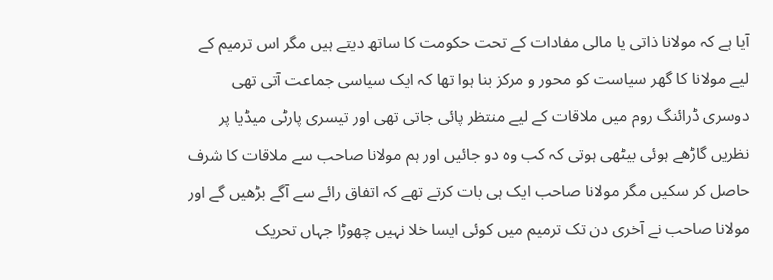آیا ہے کہ مولانا ذاتی یا مالی مفادات کے تحت حکومت کا ساتھ دیتے ہیں مگر اس ترمیم کے لیے مولانا کا گھر سیاست کو محور و مرکز بنا ہوا تھا کہ ایک سیاسی جماعت آتی تھی دوسری ڈرائنگ روم میں ملاقات کے لیے منتظر پائی جاتی تھی اور تیسری پارٹی میڈیا پر نظریں گاڑھے ہوئی بیٹھی ہوتی کہ کب وہ دو جائیں اور ہم مولانا صاحب سے ملاقات کا شرف حاصل کر سکیں مگر مولانا صاحب ایک ہی بات کرتے تھے کہ اتفاق رائے سے آگے بڑھیں گے اور مولانا صاحب نے آخری دن تک ترمیم میں کوئی ایسا خلا نہیں چھوڑا جہاں تحریک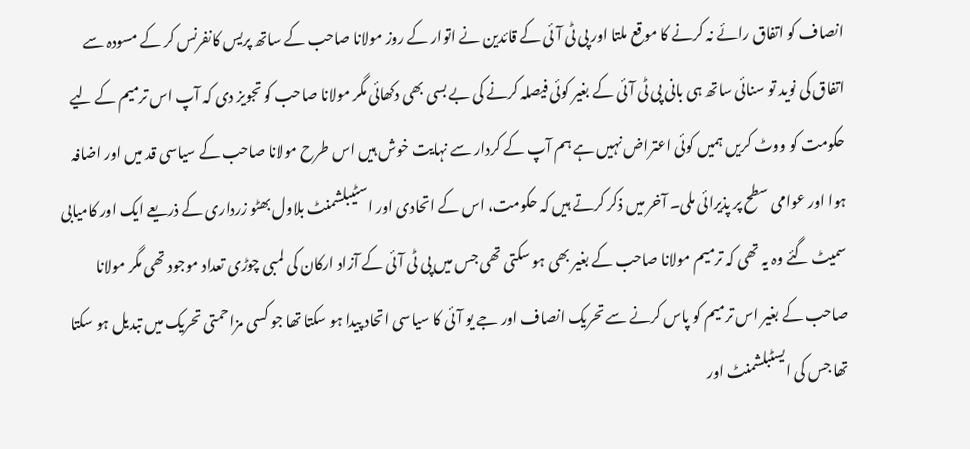انصاف کو اتفاق رائے نہ کرنے کا موقع ملتا اور پی ٹی آئی کے قائدین نے اتوار کے روز مولانا صاحب کے ساتھ پریس کانفرنس کر کے مسودہ سے اتفاق کی نوید تو سنائی ساتھ ہی بانی پی ٹی آئی کے بغیر کوئی فیصلہ کرنے کی بے بسی بھی دکھائی مگر مولانا صاحب کو تجویز دی کہ آپ اس ترمیم کے لیے حکومت کو ووٹ کریں ہمیں کوئی اعتراض نہیں ہے ہم آپ کے کردار سے نہایت خوش ہیں اس طرح مولانا صاحب کے سیاسی قد میں اور اضافہ ہوا اور عوامی سطح پر پذیرائی ملی۔ آخر میں ذکر کرتے ہیں کہ حکومت، اس کے اتحادی اور اسٹیبلشمنٹ بلاول بھٹو زرداری کے ذریعے ایک اور کامیابی سمیٹ گئے وہ یہ تھی کہ ترمیم مولانا صاحب کے بغیر بھی ہو سکتی تھی جس میں پی ٹی آئی کے آزاد ارکان کی لمبی چوڑی تعداد موجود تھی مگر مولانا صاحب کے بغیر اس ترمیم کو پاس کرنے سے تحریک انصاف اور جے یو آئی کا سیاسی اتحاد پیدا ہو سکتا تھا جو کسی مزاحمتی تحریک میں تبدیل ہو سکتا تھا جس کی ایسٹبلشمنٹ اور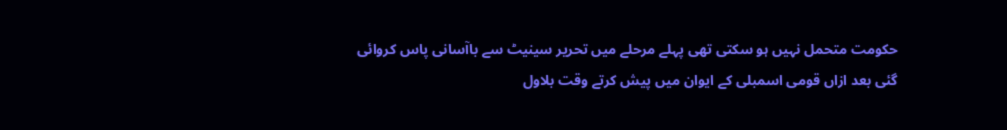حکومت متحمل نہیں ہو سکتی تھی پہلے مرحلے میں تحریر سینیٹ سے باآسانی پاس کروائی گئی بعد ازاں قومی اسمبلی کے ایوان میں پیش کرتے وقت بلاول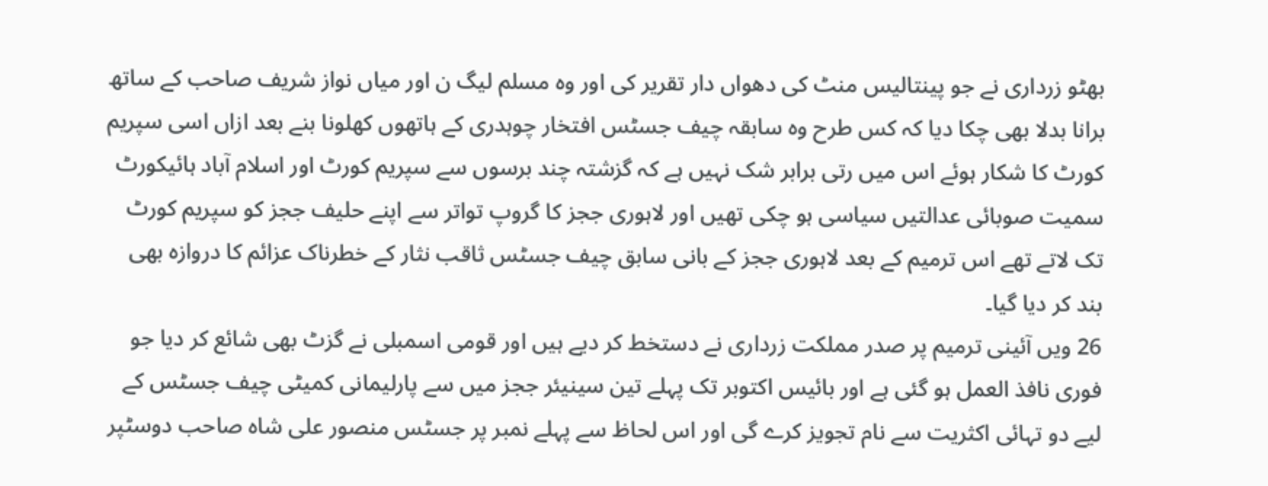بھٹو زرداری نے جو پینتالیس منٹ کی دھواں دار تقریر کی اور وہ مسلم لیگ ن اور میاں نواز شریف صاحب کے ساتھ برانا بدلا بھی چکا دیا کہ کس طرح وہ سابقہ چیف جسٹس افتخار چوہدری کے ہاتھوں کھلونا بنے بعد ازاں اسی سپریم کورٹ کا شکار ہوئے اس میں رتی برابر شک نہیں ہے کہ گزشتہ چند برسوں سے سپریم کورٹ اور اسلام آباد ہائیکورٹ سمیت صوبائی عدالتیں سیاسی ہو چکی تھیں اور لاہوری ججز کا گروپ تواتر سے اپنے حلیف ججز کو سپریم کورٹ تک لاتے تھے اس ترمیم کے بعد لاہوری ججز کے بانی سابق چیف جسٹس ثاقب نثار کے خطرناک عزائم کا دروازہ بھی بند کر دیا گیا۔
26 ویں آئینی ترمیم پر صدر مملکت زرداری نے دستخط کر دیے ہیں اور قومی اسمبلی نے گزٹ بھی شائع کر دیا جو فوری نافذ العمل ہو گئی ہے اور بائیس اکتوبر تک پہلے تین سینیئر ججز میں سے پارلیمانی کمیٹی چیف جسٹس کے لیے دو تہائی اکثریت سے نام تجویز کرے گی اور اس لحاظ سے پہلے نمبر پر جسٹس منصور علی شاہ صاحب دوسٹپر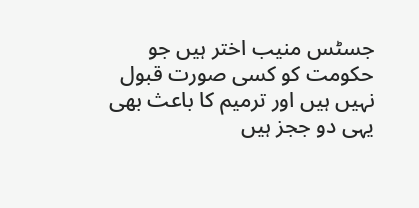جسٹس منیب اختر ہیں جو حکومت کو کسی صورت قبول نہیں ہیں اور ترمیم کا باعث بھی یہی دو ججز ہیں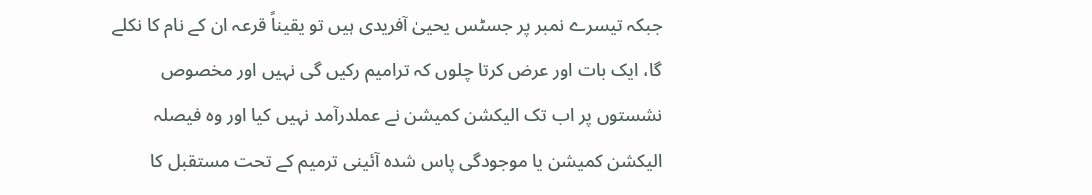جبکہ تیسرے نمبر پر جسٹس یحییٰ آفریدی ہیں تو یقیناً قرعہ ان کے نام کا نکلے گا، ایک بات اور عرض کرتا چلوں کہ ترامیم رکیں گی نہیں اور مخصوص نشستوں پر اب تک الیکشن کمیشن نے عملدرآمد نہیں کیا اور وہ فیصلہ الیکشن کمیشن یا موجودگی پاس شدہ آئینی ترمیم کے تحت مستقبل کا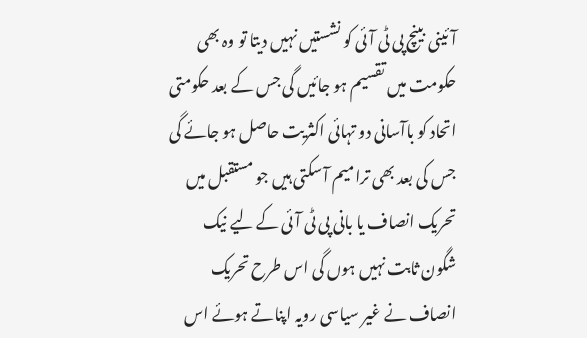آئینی بینچ پی ٹی آئی کو نشستیں نہیں دیتا تو وہ بھی حکومت میں تقسیم ہو جائیں گی جس کے بعد حکومتی اتحاد کو باآسانی دو تہائی اکثریت حاصل ہو جائے گی جس کی بعد بھی ترامیم آ سکتی ہیں جو مستقبل میں تحریک انصاف یا بانی پی ٹی آئی کے لیے نیک شگون ثابت نہیں ہوں گی اس طرح تحریک انصاف نے غیر سیاسی رویہ اپناتے ہوئے اس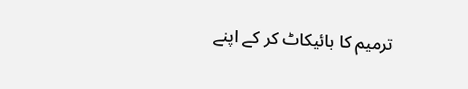ترمیم کا بائیکاٹ کر کے اپنے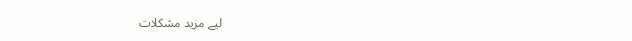لیے مزید مشکلات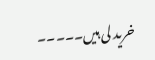خرید لی ہیں۔۔۔۔۔